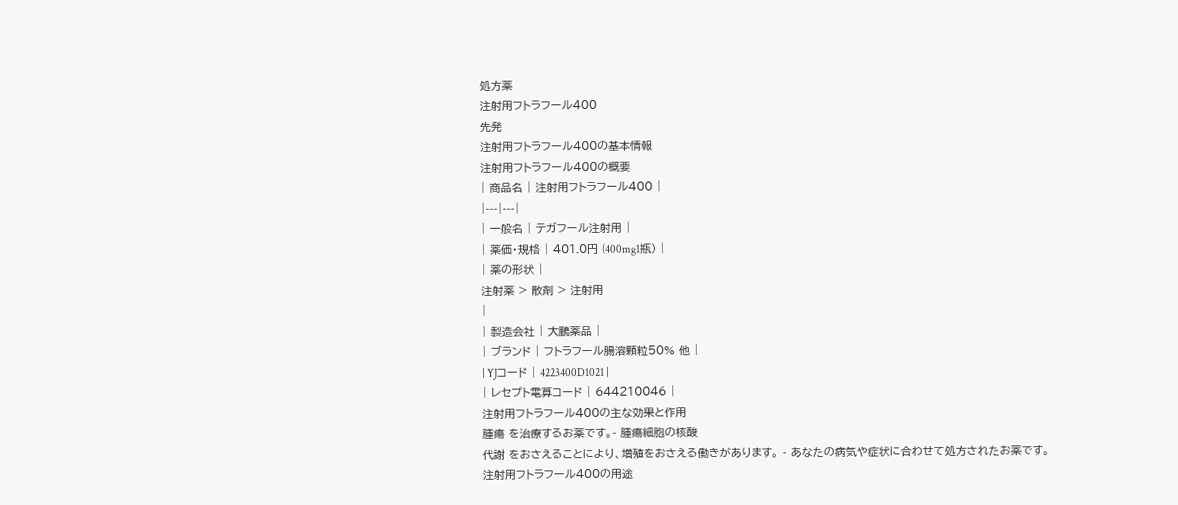処方薬
注射用フトラフール400
先発
注射用フトラフール400の基本情報
注射用フトラフール400の概要
| 商品名 | 注射用フトラフール400 |
|---|---|
| 一般名 | テガフール注射用 |
| 薬価・規格 | 401.0円 (400mg1瓶) |
| 薬の形状 |
注射薬 > 散剤 > 注射用
|
| 製造会社 | 大鵬薬品 |
| ブランド | フトラフール腸溶顆粒50% 他 |
| YJコード | 4223400D1021 |
| レセプト電算コード | 644210046 |
注射用フトラフール400の主な効果と作用
腫瘍 を治療するお薬です。- 腫瘍細胞の核酸
代謝 をおさえることにより、増殖をおさえる働きがあります。 - あなたの病気や症状に合わせて処方されたお薬です。
注射用フトラフール400の用途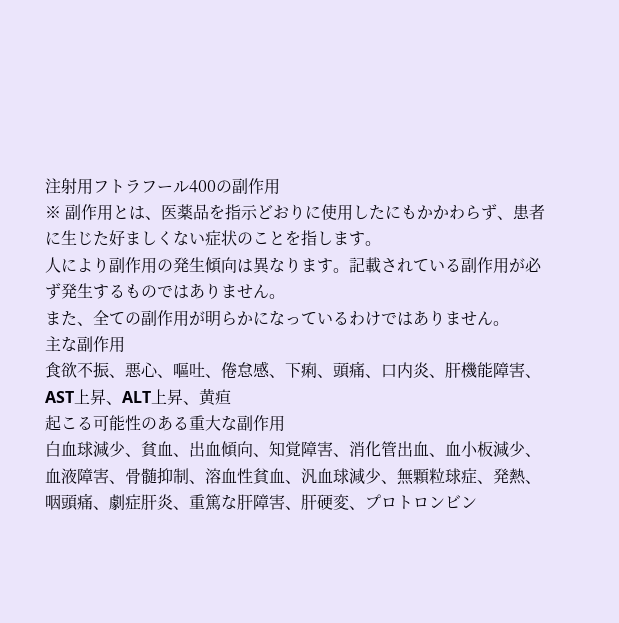注射用フトラフール400の副作用
※ 副作用とは、医薬品を指示どおりに使用したにもかかわらず、患者に生じた好ましくない症状のことを指します。
人により副作用の発生傾向は異なります。記載されている副作用が必ず発生するものではありません。
また、全ての副作用が明らかになっているわけではありません。
主な副作用
食欲不振、悪心、嘔吐、倦怠感、下痢、頭痛、口内炎、肝機能障害、AST上昇、ALT上昇、黄疸
起こる可能性のある重大な副作用
白血球減少、貧血、出血傾向、知覚障害、消化管出血、血小板減少、血液障害、骨髄抑制、溶血性貧血、汎血球減少、無顆粒球症、発熱、咽頭痛、劇症肝炎、重篤な肝障害、肝硬変、プロトロンビン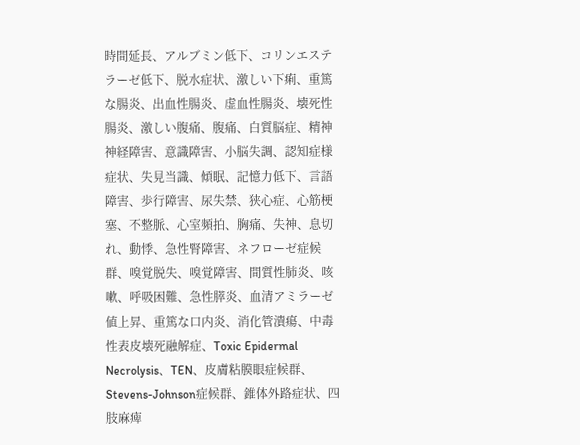時間延長、アルブミン低下、コリンエステラーゼ低下、脱水症状、激しい下痢、重篤な腸炎、出血性腸炎、虚血性腸炎、壊死性腸炎、激しい腹痛、腹痛、白質脳症、精神神経障害、意識障害、小脳失調、認知症様症状、失見当識、傾眠、記憶力低下、言語障害、歩行障害、尿失禁、狭心症、心筋梗塞、不整脈、心室頻拍、胸痛、失神、息切れ、動悸、急性腎障害、ネフローゼ症候群、嗅覚脱失、嗅覚障害、間質性肺炎、咳嗽、呼吸困難、急性膵炎、血清アミラーゼ値上昇、重篤な口内炎、消化管潰瘍、中毒性表皮壊死融解症、Toxic Epidermal Necrolysis、TEN、皮膚粘膜眼症候群、Stevens-Johnson症候群、錐体外路症状、四肢麻痺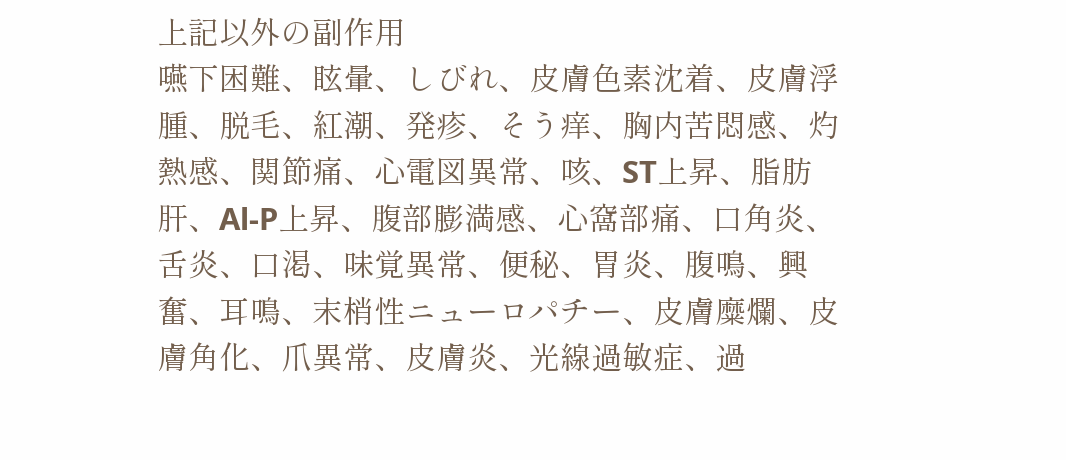上記以外の副作用
嚥下困難、眩暈、しびれ、皮膚色素沈着、皮膚浮腫、脱毛、紅潮、発疹、そう痒、胸内苦悶感、灼熱感、関節痛、心電図異常、咳、ST上昇、脂肪肝、Al-P上昇、腹部膨満感、心窩部痛、口角炎、舌炎、口渇、味覚異常、便秘、胃炎、腹鳴、興奮、耳鳴、末梢性ニューロパチー、皮膚糜爛、皮膚角化、爪異常、皮膚炎、光線過敏症、過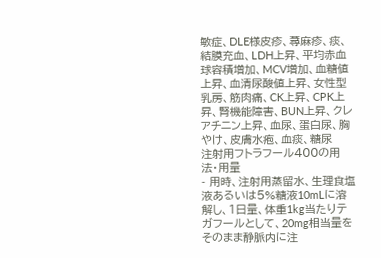敏症、DLE様皮疹、蕁麻疹、痰、結膜充血、LDH上昇、平均赤血球容積増加、MCV増加、血糖値上昇、血清尿酸値上昇、女性型乳房、筋肉痛、CK上昇、CPK上昇、腎機能障害、BUN上昇、クレアチニン上昇、血尿、蛋白尿、胸やけ、皮膚水疱、血痰、糖尿
注射用フトラフール400の用法・用量
- 用時、注射用蒸留水、生理食塩液あるいは5%糖液10mLに溶解し、1日量、体重1kg当たりテガフールとして、20mg相当量をそのまま静脈内に注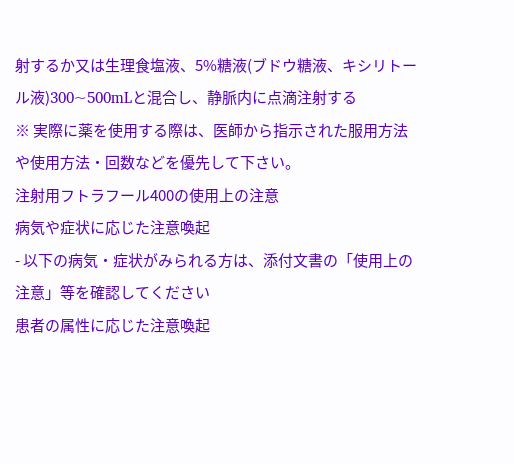射するか又は生理食塩液、5%糖液(ブドウ糖液、キシリトール液)300~500mLと混合し、静脈内に点滴注射する
※ 実際に薬を使用する際は、医師から指示された服用方法や使用方法・回数などを優先して下さい。
注射用フトラフール400の使用上の注意
病気や症状に応じた注意喚起
- 以下の病気・症状がみられる方は、添付文書の「使用上の注意」等を確認してください
患者の属性に応じた注意喚起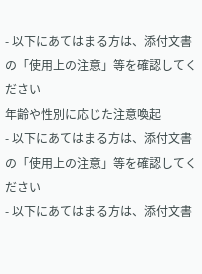- 以下にあてはまる方は、添付文書の「使用上の注意」等を確認してください
年齢や性別に応じた注意喚起
- 以下にあてはまる方は、添付文書の「使用上の注意」等を確認してください
- 以下にあてはまる方は、添付文書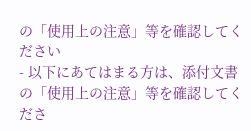の「使用上の注意」等を確認してください
- 以下にあてはまる方は、添付文書の「使用上の注意」等を確認してくださ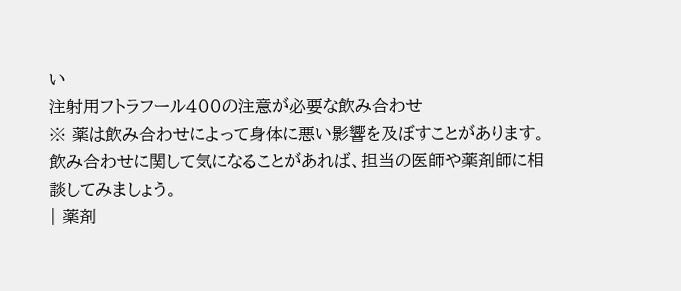い
注射用フトラフール400の注意が必要な飲み合わせ
※ 薬は飲み合わせによって身体に悪い影響を及ぼすことがあります。 飲み合わせに関して気になることがあれば、担当の医師や薬剤師に相談してみましょう。
| 薬剤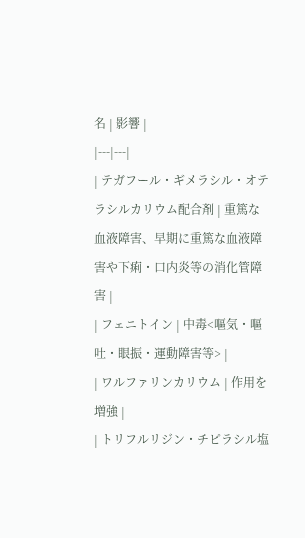名 | 影響 |
|---|---|
| テガフール・ギメラシル・オテラシルカリウム配合剤 | 重篤な血液障害、早期に重篤な血液障害や下痢・口内炎等の消化管障害 |
| フェニトイン | 中毒<嘔気・嘔吐・眼振・運動障害等> |
| ワルファリンカリウム | 作用を増強 |
| トリフルリジン・チピラシル塩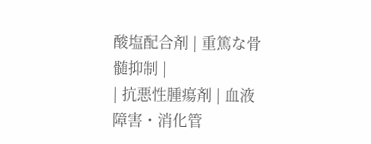酸塩配合剤 | 重篤な骨髄抑制 |
| 抗悪性腫瘍剤 | 血液障害・消化管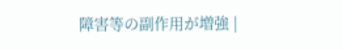障害等の副作用が増強 |